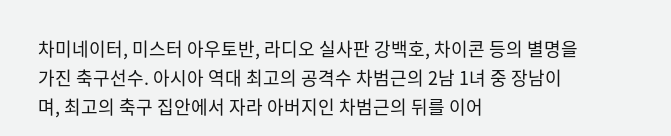차미네이터, 미스터 아우토반, 라디오 실사판 강백호, 차이콘 등의 별명을 가진 축구선수. 아시아 역대 최고의 공격수 차범근의 2남 1녀 중 장남이며, 최고의 축구 집안에서 자라 아버지인 차범근의 뒤를 이어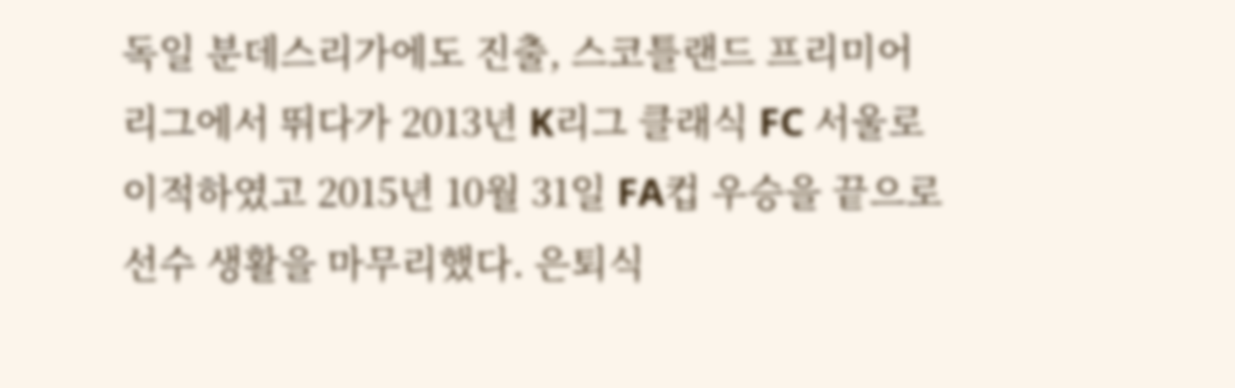독일 분데스리가에도 진출, 스코틀랜드 프리미어리그에서 뛰다가 2013년 K리그 클래식 FC 서울로 이적하였고 2015년 10월 31일 FA컵 우승을 끝으로 선수 생활을 마무리했다. 은퇴식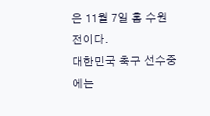은 11월 7일 홈 수원전이다.
대한민국 축구 선수중에는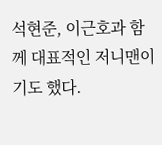석현준, 이근호과 함께 대표적인 저니맨이기도 했다.